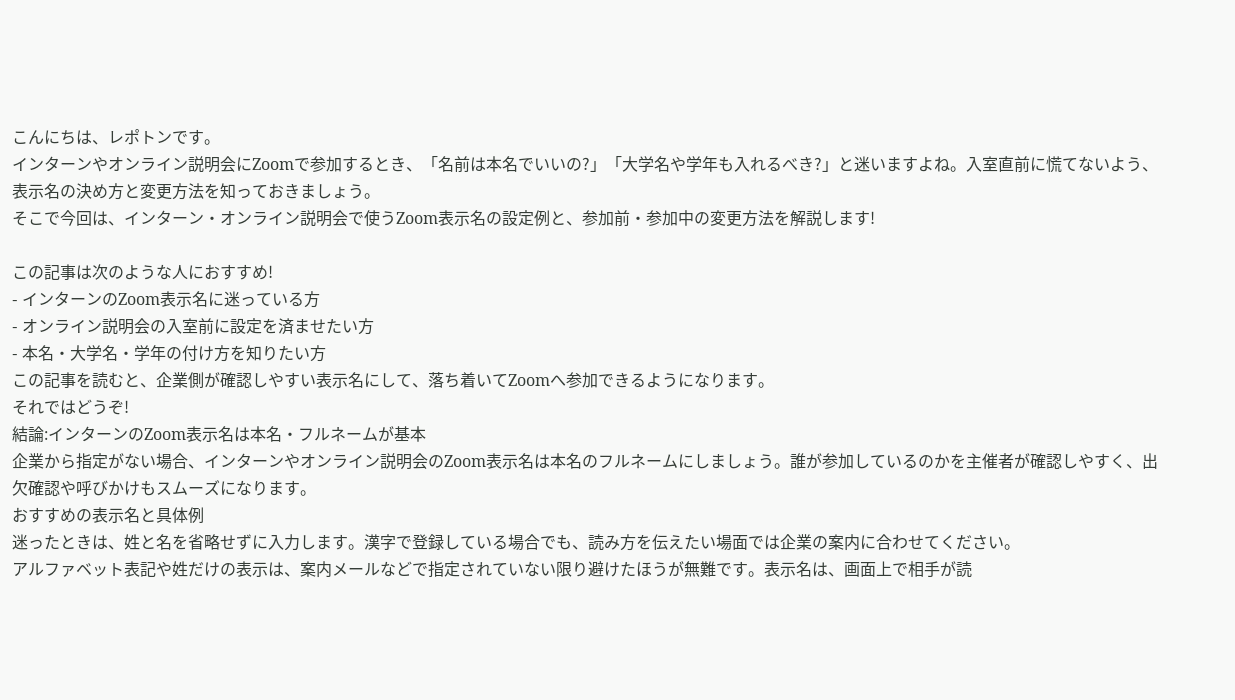こんにちは、レポトンです。
インターンやオンライン説明会にZoomで参加するとき、「名前は本名でいいの?」「大学名や学年も入れるべき?」と迷いますよね。入室直前に慌てないよう、表示名の決め方と変更方法を知っておきましょう。
そこで今回は、インターン・オンライン説明会で使うZoom表示名の設定例と、参加前・参加中の変更方法を解説します!

この記事は次のような人におすすめ!
- インターンのZoom表示名に迷っている方
- オンライン説明会の入室前に設定を済ませたい方
- 本名・大学名・学年の付け方を知りたい方
この記事を読むと、企業側が確認しやすい表示名にして、落ち着いてZoomへ参加できるようになります。
それではどうぞ!
結論:インターンのZoom表示名は本名・フルネームが基本
企業から指定がない場合、インターンやオンライン説明会のZoom表示名は本名のフルネームにしましょう。誰が参加しているのかを主催者が確認しやすく、出欠確認や呼びかけもスムーズになります。
おすすめの表示名と具体例
迷ったときは、姓と名を省略せずに入力します。漢字で登録している場合でも、読み方を伝えたい場面では企業の案内に合わせてください。
アルファベット表記や姓だけの表示は、案内メールなどで指定されていない限り避けたほうが無難です。表示名は、画面上で相手が読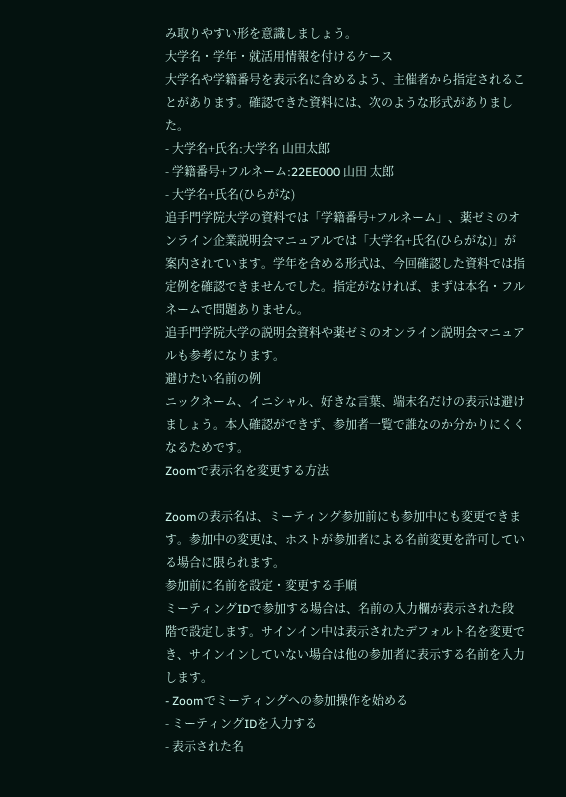み取りやすい形を意識しましょう。
大学名・学年・就活用情報を付けるケース
大学名や学籍番号を表示名に含めるよう、主催者から指定されることがあります。確認できた資料には、次のような形式がありました。
- 大学名+氏名:大学名 山田太郎
- 学籍番号+フルネーム:22EE000 山田 太郎
- 大学名+氏名(ひらがな)
追手門学院大学の資料では「学籍番号+フルネーム」、薬ゼミのオンライン企業説明会マニュアルでは「大学名+氏名(ひらがな)」が案内されています。学年を含める形式は、今回確認した資料では指定例を確認できませんでした。指定がなければ、まずは本名・フルネームで問題ありません。
追手門学院大学の説明会資料や薬ゼミのオンライン説明会マニュアルも参考になります。
避けたい名前の例
ニックネーム、イニシャル、好きな言葉、端末名だけの表示は避けましょう。本人確認ができず、参加者一覧で誰なのか分かりにくくなるためです。
Zoomで表示名を変更する方法

Zoomの表示名は、ミーティング参加前にも参加中にも変更できます。参加中の変更は、ホストが参加者による名前変更を許可している場合に限られます。
参加前に名前を設定・変更する手順
ミーティングIDで参加する場合は、名前の入力欄が表示された段階で設定します。サインイン中は表示されたデフォルト名を変更でき、サインインしていない場合は他の参加者に表示する名前を入力します。
- Zoomでミーティングへの参加操作を始める
- ミーティングIDを入力する
- 表示された名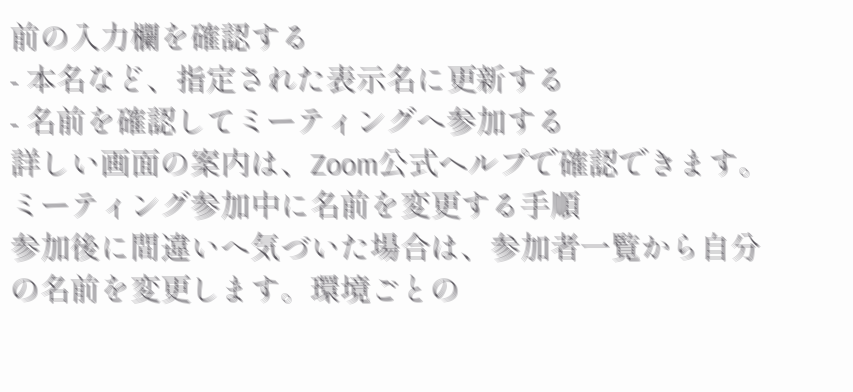前の入力欄を確認する
- 本名など、指定された表示名に更新する
- 名前を確認してミーティングへ参加する
詳しい画面の案内は、Zoom公式ヘルプで確認できます。
ミーティング参加中に名前を変更する手順
参加後に間違いへ気づいた場合は、参加者一覧から自分の名前を変更します。環境ごとの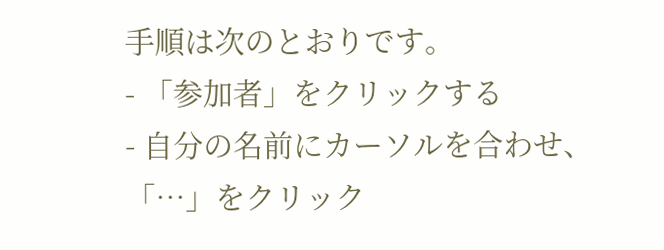手順は次のとおりです。
- 「参加者」をクリックする
- 自分の名前にカーソルを合わせ、「…」をクリック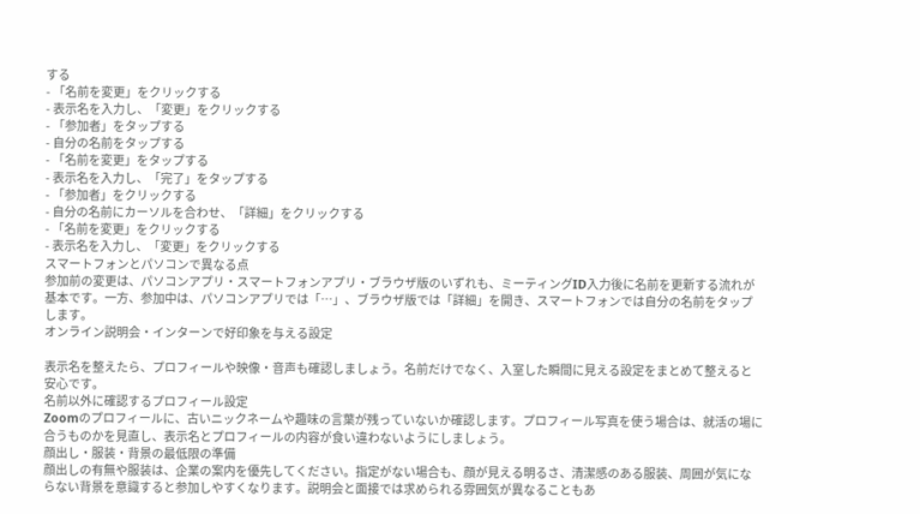する
- 「名前を変更」をクリックする
- 表示名を入力し、「変更」をクリックする
- 「参加者」をタップする
- 自分の名前をタップする
- 「名前を変更」をタップする
- 表示名を入力し、「完了」をタップする
- 「参加者」をクリックする
- 自分の名前にカーソルを合わせ、「詳細」をクリックする
- 「名前を変更」をクリックする
- 表示名を入力し、「変更」をクリックする
スマートフォンとパソコンで異なる点
参加前の変更は、パソコンアプリ・スマートフォンアプリ・ブラウザ版のいずれも、ミーティングID入力後に名前を更新する流れが基本です。一方、参加中は、パソコンアプリでは「…」、ブラウザ版では「詳細」を開き、スマートフォンでは自分の名前をタップします。
オンライン説明会・インターンで好印象を与える設定

表示名を整えたら、プロフィールや映像・音声も確認しましょう。名前だけでなく、入室した瞬間に見える設定をまとめて整えると安心です。
名前以外に確認するプロフィール設定
Zoomのプロフィールに、古いニックネームや趣味の言葉が残っていないか確認します。プロフィール写真を使う場合は、就活の場に合うものかを見直し、表示名とプロフィールの内容が食い違わないようにしましょう。
顔出し・服装・背景の最低限の準備
顔出しの有無や服装は、企業の案内を優先してください。指定がない場合も、顔が見える明るさ、清潔感のある服装、周囲が気にならない背景を意識すると参加しやすくなります。説明会と面接では求められる雰囲気が異なることもあ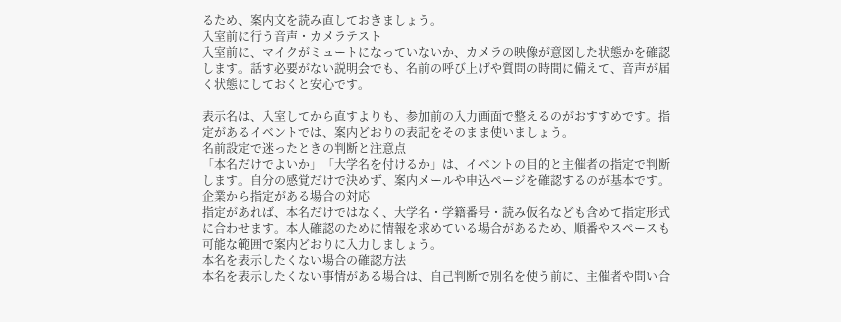るため、案内文を読み直しておきましょう。
入室前に行う音声・カメラテスト
入室前に、マイクがミュートになっていないか、カメラの映像が意図した状態かを確認します。話す必要がない説明会でも、名前の呼び上げや質問の時間に備えて、音声が届く状態にしておくと安心です。

表示名は、入室してから直すよりも、参加前の入力画面で整えるのがおすすめです。指定があるイベントでは、案内どおりの表記をそのまま使いましょう。
名前設定で迷ったときの判断と注意点
「本名だけでよいか」「大学名を付けるか」は、イベントの目的と主催者の指定で判断します。自分の感覚だけで決めず、案内メールや申込ページを確認するのが基本です。
企業から指定がある場合の対応
指定があれば、本名だけではなく、大学名・学籍番号・読み仮名なども含めて指定形式に合わせます。本人確認のために情報を求めている場合があるため、順番やスペースも可能な範囲で案内どおりに入力しましょう。
本名を表示したくない場合の確認方法
本名を表示したくない事情がある場合は、自己判断で別名を使う前に、主催者や問い合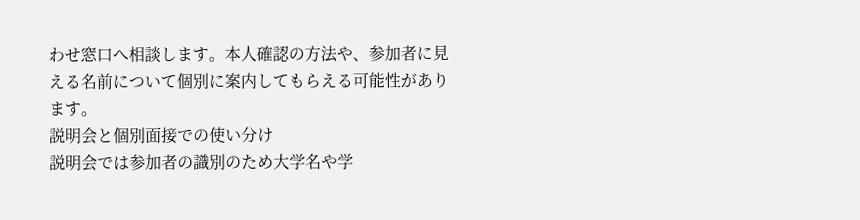わせ窓口へ相談します。本人確認の方法や、参加者に見える名前について個別に案内してもらえる可能性があります。
説明会と個別面接での使い分け
説明会では参加者の識別のため大学名や学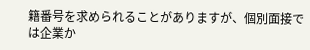籍番号を求められることがありますが、個別面接では企業か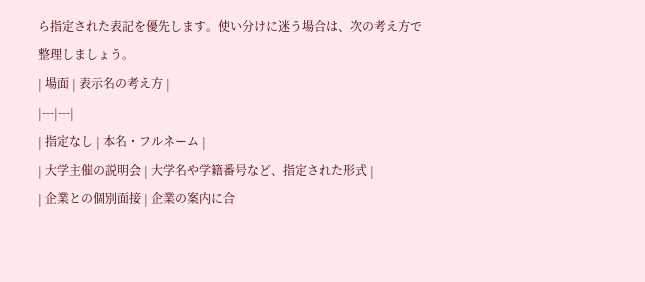ら指定された表記を優先します。使い分けに迷う場合は、次の考え方で整理しましょう。
| 場面 | 表示名の考え方 |
|---|---|
| 指定なし | 本名・フルネーム |
| 大学主催の説明会 | 大学名や学籍番号など、指定された形式 |
| 企業との個別面接 | 企業の案内に合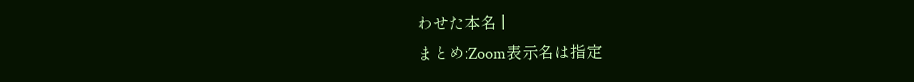わせた本名 |
まとめ:Zoom表示名は指定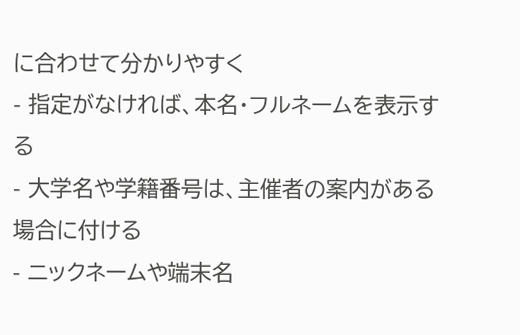に合わせて分かりやすく
- 指定がなければ、本名・フルネームを表示する
- 大学名や学籍番号は、主催者の案内がある場合に付ける
- ニックネームや端末名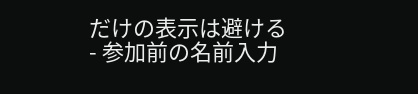だけの表示は避ける
- 参加前の名前入力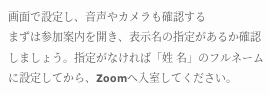画面で設定し、音声やカメラも確認する
まずは参加案内を開き、表示名の指定があるか確認しましょう。指定がなければ「姓 名」のフルネームに設定してから、Zoomへ入室してください。